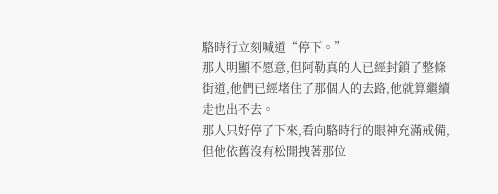駱時行立刻喊道“停下。”
那人明顯不愿意,但阿勒真的人已經封鎖了整條街道,他們已經堵住了那個人的去路,他就算繼續走也出不去。
那人只好停了下來,看向駱時行的眼神充滿戒備,但他依舊沒有松開拽著那位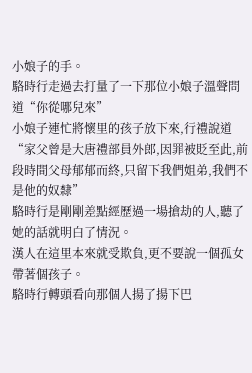小娘子的手。
駱時行走過去打量了一下那位小娘子溫聲問道“你從哪兒來”
小娘子連忙將懷里的孩子放下來,行禮說道“家父曾是大唐禮部員外郎,因罪被貶至此,前段時間父母郁郁而終,只留下我們姐弟,我們不是他的奴隸”
駱時行是剛剛差點經歷過一場搶劫的人,聽了她的話就明白了情況。
漢人在這里本來就受欺負,更不要說一個孤女帶著個孩子。
駱時行轉頭看向那個人揚了揚下巴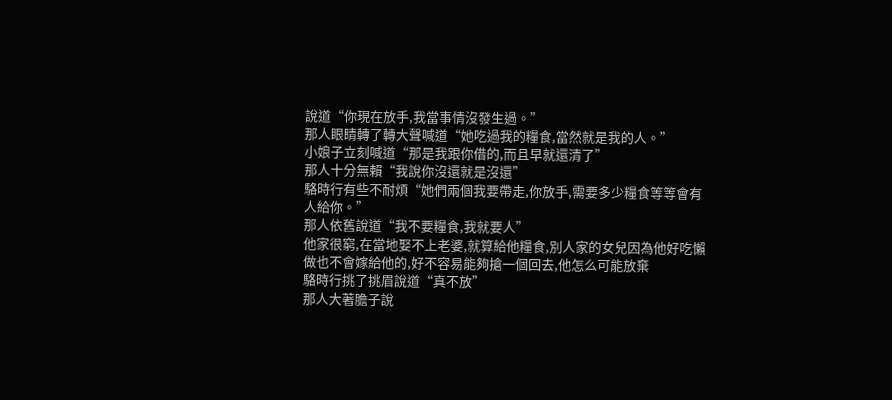說道“你現在放手,我當事情沒發生過。”
那人眼睛轉了轉大聲喊道“她吃過我的糧食,當然就是我的人。”
小娘子立刻喊道“那是我跟你借的,而且早就還清了”
那人十分無賴“我說你沒還就是沒還”
駱時行有些不耐煩“她們兩個我要帶走,你放手,需要多少糧食等等會有人給你。”
那人依舊說道“我不要糧食,我就要人”
他家很窮,在當地娶不上老婆,就算給他糧食,別人家的女兒因為他好吃懶做也不會嫁給他的,好不容易能夠搶一個回去,他怎么可能放棄
駱時行挑了挑眉說道“真不放”
那人大著膽子說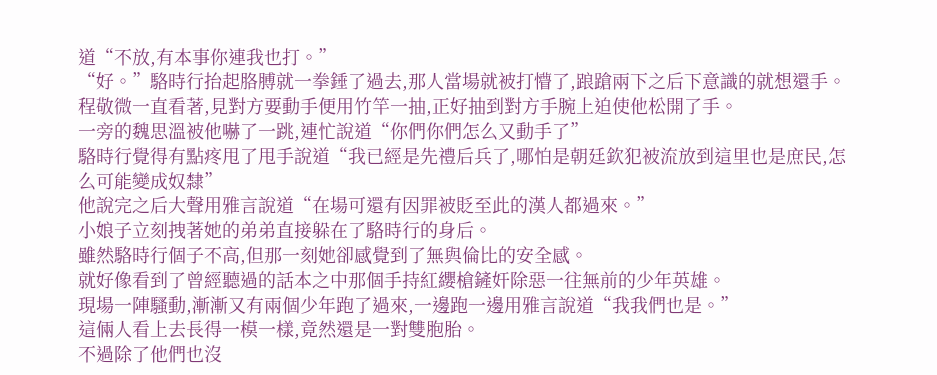道“不放,有本事你連我也打。”
“好。”駱時行抬起胳膊就一拳錘了過去,那人當場就被打懵了,踉蹌兩下之后下意識的就想還手。
程敬微一直看著,見對方要動手便用竹竿一抽,正好抽到對方手腕上迫使他松開了手。
一旁的魏思溫被他嚇了一跳,連忙說道“你們你們怎么又動手了”
駱時行覺得有點疼甩了甩手說道“我已經是先禮后兵了,哪怕是朝廷欽犯被流放到這里也是庶民,怎么可能變成奴隸”
他說完之后大聲用雅言說道“在場可還有因罪被貶至此的漢人都過來。”
小娘子立刻拽著她的弟弟直接躲在了駱時行的身后。
雖然駱時行個子不高,但那一刻她卻感覺到了無與倫比的安全感。
就好像看到了曾經聽過的話本之中那個手持紅纓槍鏟奸除惡一往無前的少年英雄。
現場一陣騷動,漸漸又有兩個少年跑了過來,一邊跑一邊用雅言說道“我我們也是。”
這倆人看上去長得一模一樣,竟然還是一對雙胞胎。
不過除了他們也沒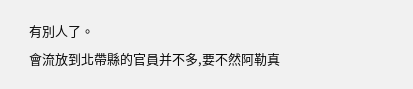有別人了。
會流放到北帶縣的官員并不多,要不然阿勒真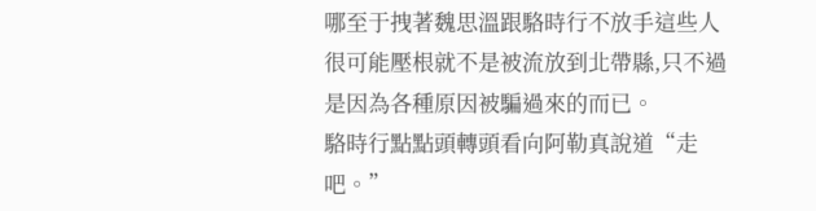哪至于拽著魏思溫跟駱時行不放手這些人很可能壓根就不是被流放到北帶縣,只不過是因為各種原因被騙過來的而已。
駱時行點點頭轉頭看向阿勒真說道“走吧。”